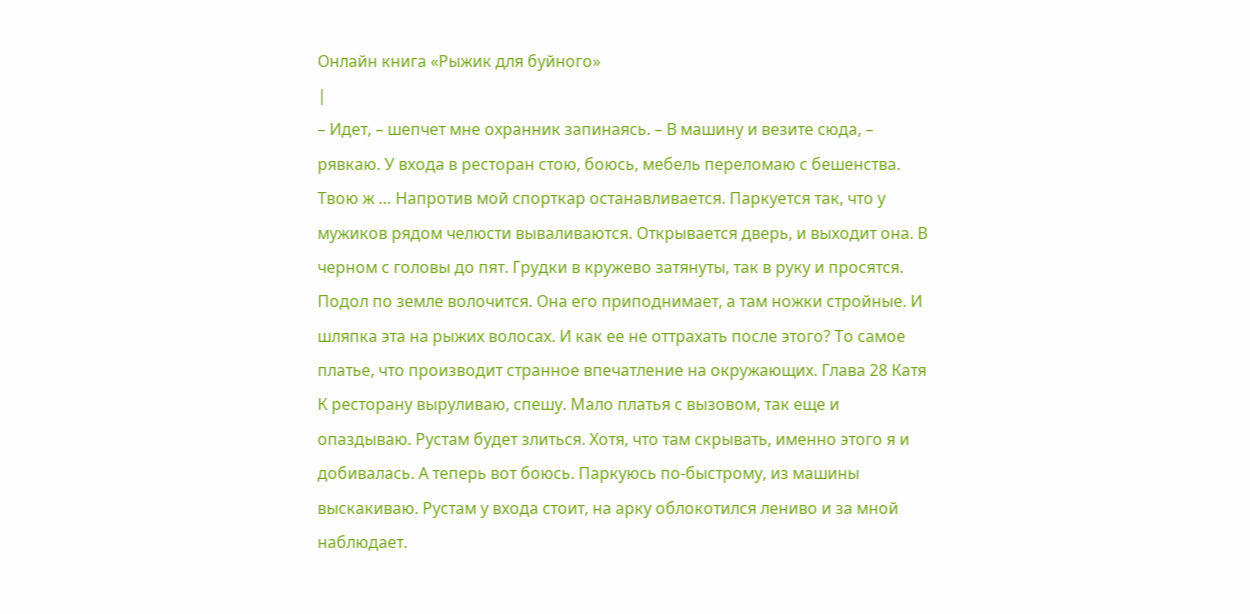Онлайн книга «Рыжик для буйного»
|
– Идет, – шепчет мне охранник запинаясь. – В машину и везите сюда, – рявкаю. У входа в ресторан стою, боюсь, мебель переломаю с бешенства. Твою ж … Напротив мой спорткар останавливается. Паркуется так, что у мужиков рядом челюсти вываливаются. Открывается дверь, и выходит она. В черном с головы до пят. Грудки в кружево затянуты, так в руку и просятся. Подол по земле волочится. Она его приподнимает, а там ножки стройные. И шляпка эта на рыжих волосах. И как ее не оттрахать после этого? То самое платье, что производит странное впечатление на окружающих. Глава 28 Катя К ресторану выруливаю, спешу. Мало платья с вызовом, так еще и опаздываю. Рустам будет злиться. Хотя, что там скрывать, именно этого я и добивалась. А теперь вот боюсь. Паркуюсь по-быстрому, из машины выскакиваю. Рустам у входа стоит, на арку облокотился лениво и за мной наблюдает.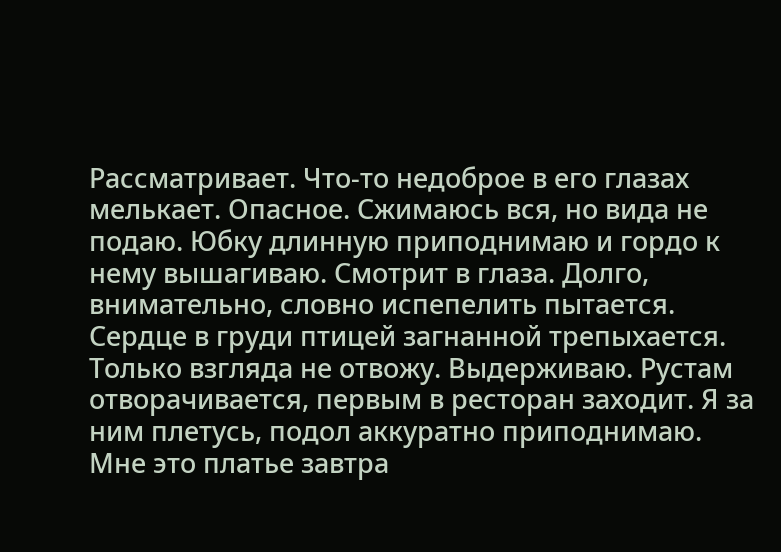Рассматривает. Что-то недоброе в его глазах мелькает. Опасное. Сжимаюсь вся, но вида не подаю. Юбку длинную приподнимаю и гордо к нему вышагиваю. Смотрит в глаза. Долго, внимательно, словно испепелить пытается. Сердце в груди птицей загнанной трепыхается. Только взгляда не отвожу. Выдерживаю. Рустам отворачивается, первым в ресторан заходит. Я за ним плетусь, подол аккуратно приподнимаю. Мне это платье завтра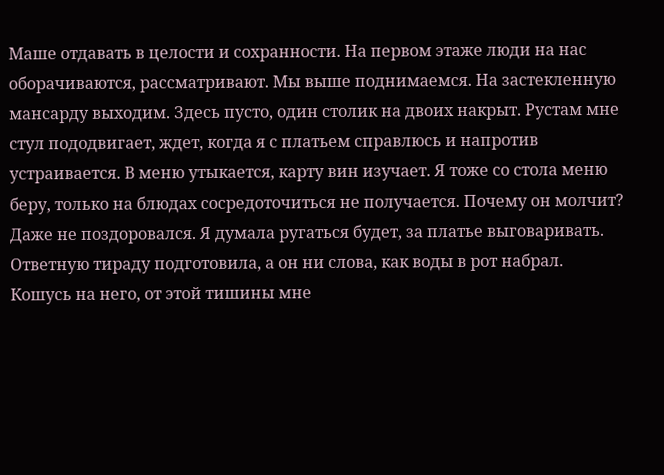Маше отдавать в целости и сохранности. На первом этаже люди на нас оборачиваются, рассматривают. Мы выше поднимаемся. На застекленную мансарду выходим. Здесь пусто, один столик на двоих накрыт. Рустам мне стул пододвигает, ждет, когда я с платьем справлюсь и напротив устраивается. В меню утыкается, карту вин изучает. Я тоже со стола меню беру, только на блюдах сосредоточиться не получается. Почему он молчит? Даже не поздоровался. Я думала ругаться будет, за платье выговаривать. Ответную тираду подготовила, а он ни слова, как воды в рот набрал. Кошусь на него, от этой тишины мне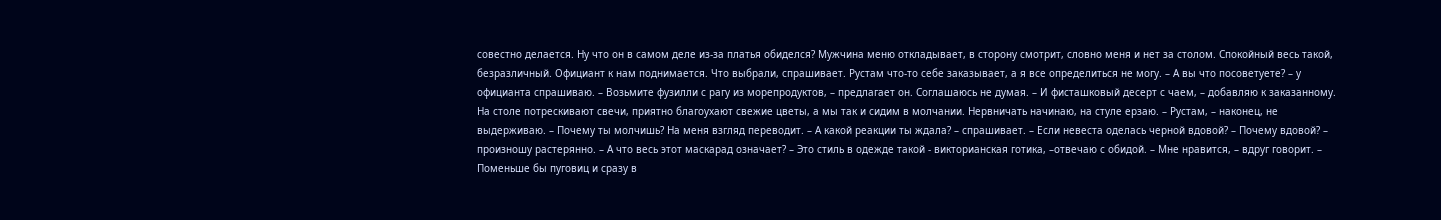совестно делается. Ну что он в самом деле из-за платья обиделся? Мужчина меню откладывает, в сторону смотрит, словно меня и нет за столом. Спокойный весь такой, безразличный. Официант к нам поднимается. Что выбрали, спрашивает. Рустам что-то себе заказывает, а я все определиться не могу. – А вы что посоветуете? – у официанта спрашиваю. – Возьмите фузилли с рагу из морепродуктов, – предлагает он. Соглашаюсь не думая. – И фисташковый десерт с чаем, – добавляю к заказанному. На столе потрескивают свечи, приятно благоухают свежие цветы, а мы так и сидим в молчании. Нервничать начинаю, на стуле ерзаю. – Рустам, – наконец, не выдерживаю. – Почему ты молчишь? На меня взгляд переводит. – А какой реакции ты ждала? – спрашивает. – Если невеста оделась черной вдовой? – Почему вдовой? – произношу растерянно. – А что весь этот маскарад означает? – Это стиль в одежде такой - викторианская готика, –отвечаю с обидой. – Мне нравится, – вдруг говорит. – Поменьше бы пуговиц и сразу в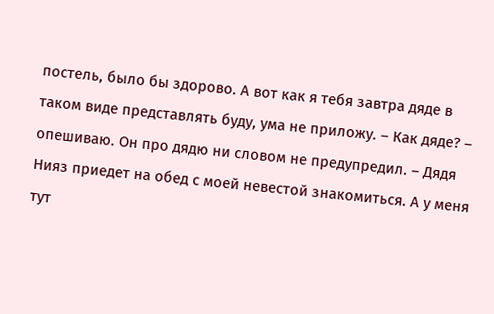постель, было бы здорово. А вот как я тебя завтра дяде в таком виде представлять буду, ума не приложу. – Как дяде? – опешиваю. Он про дядю ни словом не предупредил. – Дядя Нияз приедет на обед с моей невестой знакомиться. А у меня тут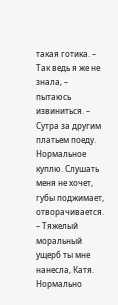такая готика. – Так ведь я же не знала, – пытаюсь извиниться. – Сутра за другим платьем поеду. Нормальное куплю. Слушать меня не хочет, губы поджимает, отворачивается. – Тяжелый моральный ущерб ты мне нанесла, Катя. Нормально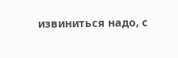извиниться надо, с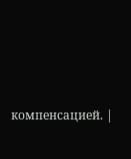компенсацией. |